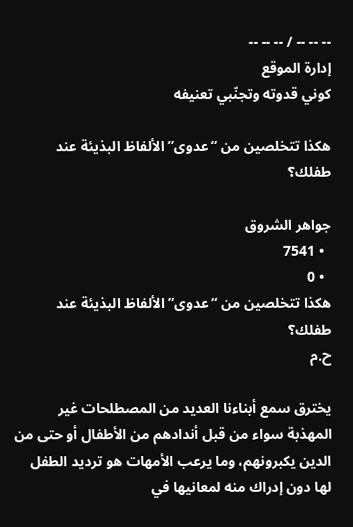-- -- -- / -- -- --
إدارة الموقع
كوني قدوته وتجنّبي تعنيفه

هكذا تتخلصين من “عدوى” الألفاظ البذيئة عند طفلك؟

جواهر الشروق
  • 7541
  • 0
هكذا تتخلصين من “عدوى” الألفاظ البذيئة عند طفلك؟
ح.م

يخترق سمع أبناءنا العديد من المصطلحات غير المهذبة سواء من قبل أندادهم من الأطفال أو حتى من الدين يكبرونهم، وما يرعب الأمهات هو ترديد الطفل لها دون إدراك منه لمعانيها في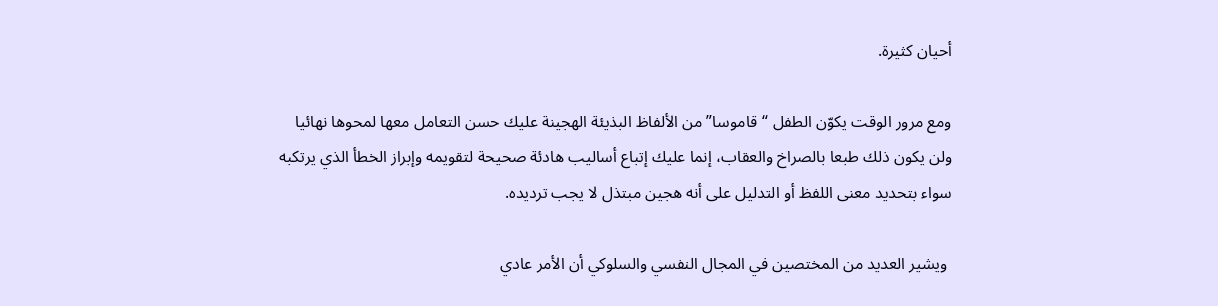أحيان كثيرة.

ومع مرور الوقت يكوّن الطفل “قاموسا” من الألفاظ البذيئة الهجينة عليك حسن التعامل معها لمحوها نهائيا ولن يكون ذلك طبعا بالصراخ والعقاب، إنما عليك إتباع أساليب هادئة صحيحة لتقويمه وإبراز الخطأ الذي يرتكبه سواء بتحديد معنى اللفظ أو التدليل على أنه هجين مبتذل لا يجب ترديده.

 ويشير العديد من المختصين في المجال النفسي والسلوكي أن الأمر عادي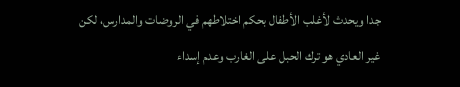جدا ويحدث لأغلب الأطفال بحكم اختلاطهم في الروضات والمدارس، لكن غير العادي هو ترك الحبل على الغارب وعدم إسداء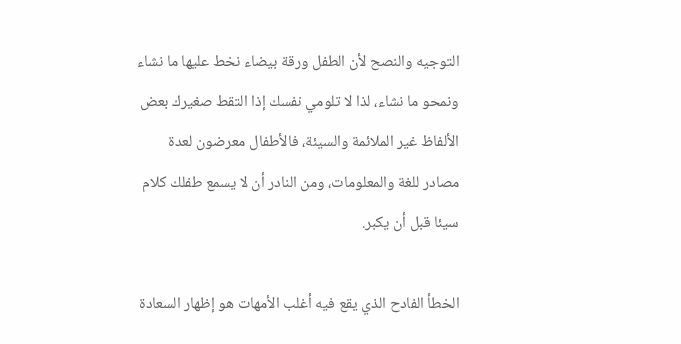التوجيه والنصح لأن الطفل ورقة بيضاء نخط عليها ما نشاء ونمحو ما نشاء، لذا لا تلومي نفسك إذا التقط صغيرك بعض الألفاظ غير الملائمة والسيئة، فالأطفال معرضون لعدة مصادر للغة والمعلومات، ومن النادر أن لا يسمع طفلك كلام سيئا قبل أن يكبر.

الخطأ الفادح الذي يقع فيه أغلب الأمهات هو إظهار السعادة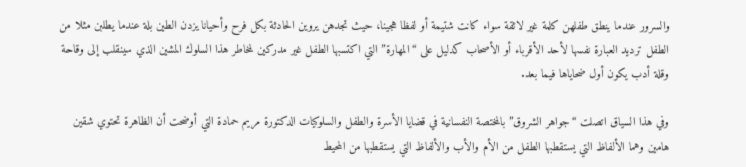والسرور عندما ينطق طفلهن كلمة غير لائقة سواء كانت شتيمة أو لفظا هجينا، حيث تجدهن يروين الحادثة بكل فرح وأحيانا يزدن الطين بلة عندما يطلبن مثلا من الطفل ترديد العبارة نفسها لأحد الأقرباء أو الأصحاب كدليل على “المهارة” التي اكتسبها الطفل غير مدركين لمخاطر هذا السلوك المشين الذي سينقلب إلى وقاحة وقلة أدب يكون أول ضحاياها فيما بعد.

وفي هذا السياق اتصلت “جواهر الشروق” بالمختصة النفسانية في قضايا الأسرة والطفل والسلوكيات الدكتورة مريم حمادة التي أوضحت أن الظاهرة تحتوي شقين هامين وهما الألفاظ التي يستقطبها الطفل من الأم والأب والألفاظ التي يستقطبها من المحيط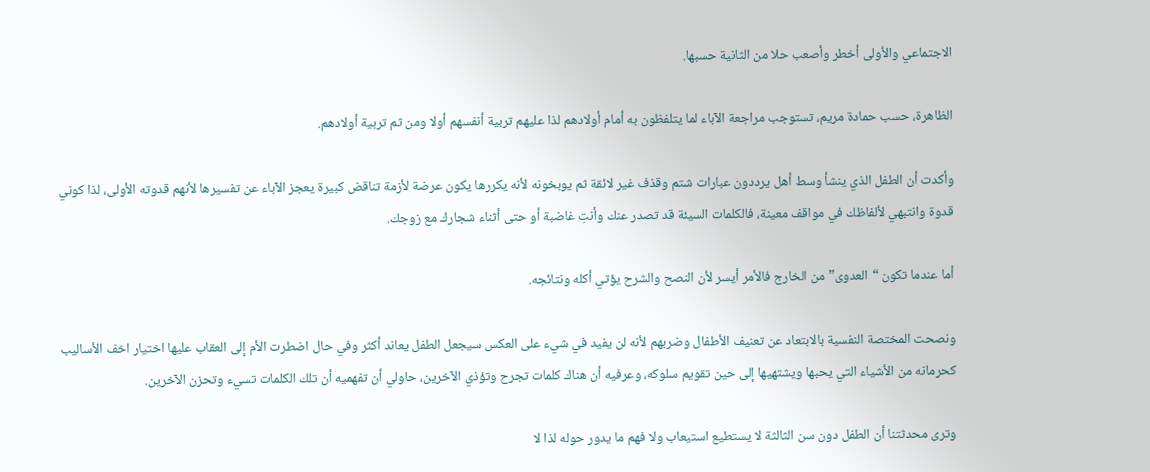الاجتماعي والأولى أخطر وأصعب حلا من الثانية حسبها.

الظاهرة، حسب حمادة مريم، تستوجب مراجعة الآباء لما يتلفظون به أمام أولادهم لذا عليهم تربية أنفسهم أولا ومن ثم تربية أولادهم.

وأكدت أن الطفل الذي ينشأ وسط أهل يرددون عبارات شتم وقذف غير لائقة ثم يوبخونه لأنه يكررها يكون عرضة لأزمة تناقض كبيرة يعجز الآباء عن تفسيرها لأنهم قدوته الأولى، لذا كوني قدوة وانتبهي لألفاظك في مواقف معينة، فالكلمات السيئة قد تصدر عنك وأنتِ غاضبة أو حتى أثناء شجارك مع زوجك.

أما عندما تكون “العدوى” من الخارج فالأمر أيسر لأن النصح والشرح يؤتي أكله ونتائجه.

ونصحت المختصة النفسية بالابتعاد عن تعنيف الأطفال وضربهم لأنه لن يفيد في شيء على العكس سيجعل الطفل يعاند أكثر وفي حال اضطرت الأم إلى العقاب عليها اختيار اخف الأساليب كحرمانه من الأشياء التي يحبها ويشتهيها إلى حين تقويم سلوكه، وعرفيه أن هناك كلمات تجرح وتؤذي الآخرين، حاولي أن تفهميه أن تلك الكلمات تسيء وتحزن الآخرين.

وترى محدثتنا أن الطفل دون سن الثالثة لا يستطيع استيعاب ولا فهم ما يدور حوله لذا لا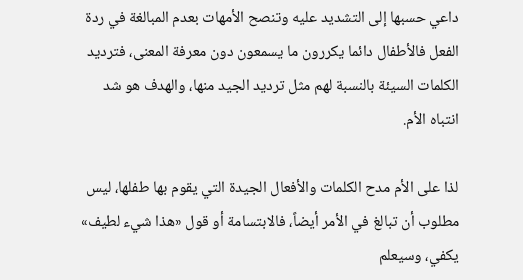داعي حسبها إلى التشديد عليه وتنصح الأمهات بعدم المبالغة في ردة الفعل فالأطفال دائما يكررون ما يسمعون دون معرفة المعنى، فترديد الكلمات السيئة بالنسبة لهم مثل ترديد الجيد منها، والهدف هو شد انتباه الأم.

لذا على الأم مدح الكلمات والأفعال الجيدة التي يقوم بها طفلها، ليس مطلوب أن تبالغ في الأمر أيضاً، فالابتسامة أو قول «هذا شيء لطيف» يكفي، وسيعلم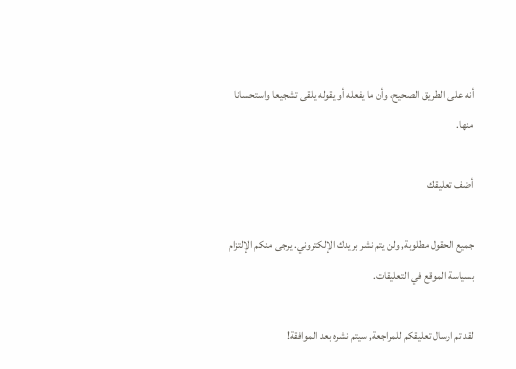أنه على الطريق الصحيح، وأن ما يفعله أو يقوله يلقى تشجيعا واستحسانا منها.

أضف تعليقك

جميع الحقول مطلوبة, ولن يتم نشر بريدك الإلكتروني. يرجى منكم الإلتزام بسياسة الموقع في التعليقات.

لقد تم ارسال تعليقكم للمراجعة, سيتم نشره بعد الموافقة!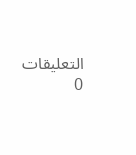التعليقات
0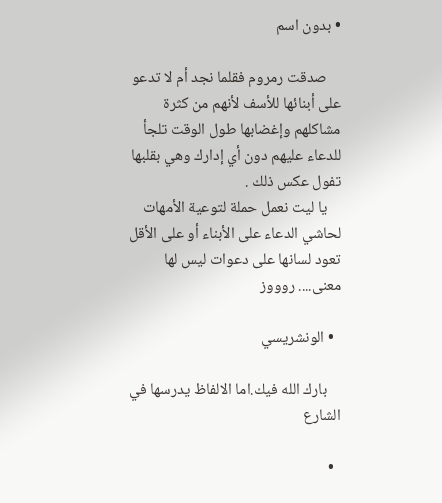• بدون اسم

    صدقت رمروم فقلما نجد أم لا تدعو على أبنائها للأسف لأنهم من كثرة مشاكلهم وإغضابها طول الوقت تلجأ للدعاء عليهم دون أي إدارك وهي بقلبها تفول عكس ذلك .
    يا ليت نعمل حملة لتوعية الأمهات لحاشي الدعاء على الأبناء أو على الأقل تعود لسانها على دعوات ليس لها معنى.... روووز

  • الونشريسي

    بارك الله فيك.اما الالفاظ يدرسها في الشارع

  •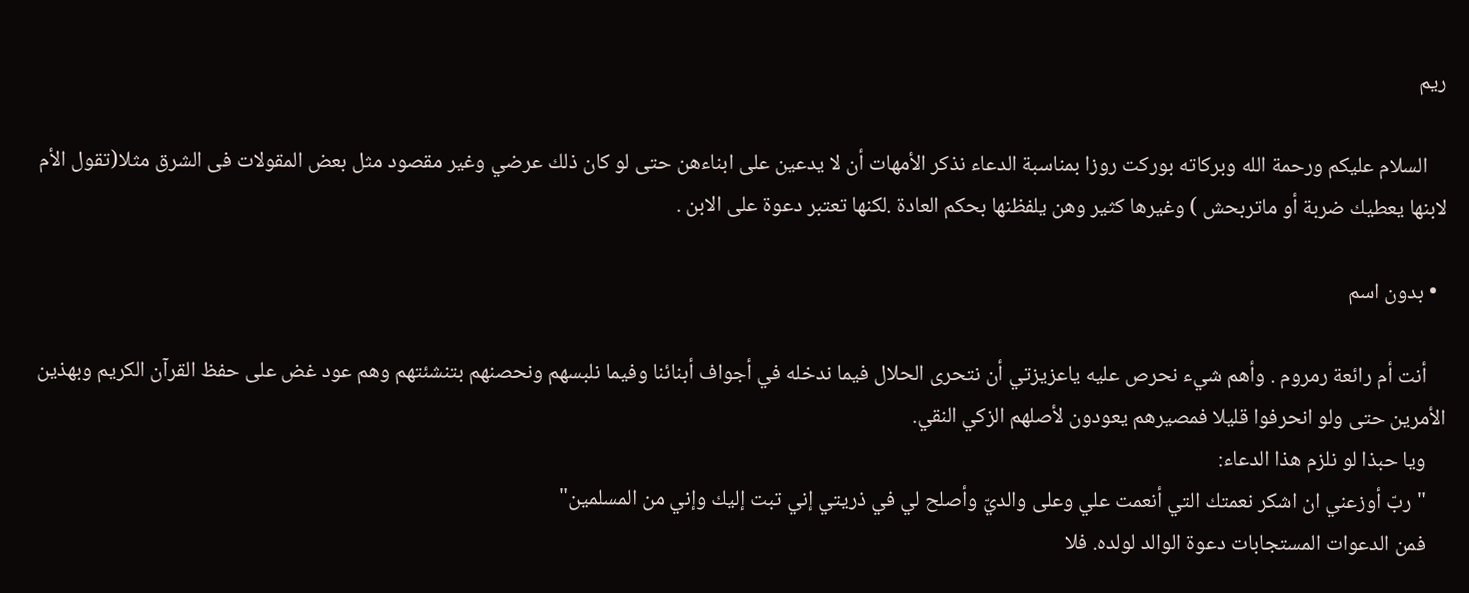ريم

    السلام عليكم ورحمة الله وبركاته بوركت روزا بمناسبة الدعاء نذكر الأمهات أن لا يدعين على ابناءهن حتى لو كان ذلك عرضي وغير مقصود مثل بعض المقولات فى الشرق مثلا(تقول الأم لابنها يعطيك ضربة أو ماتربحش ) وغيرها كثير وهن يلفظنها بحكم العادة .لكنها تعتبر دعوة على الابن .

  • بدون اسم

    أنت أم رائعة رمروم . وأهم شيء نحرص عليه ياعزيزتي أن نتحرى الحلال فيما ندخله في أجواف أبنائنا وفيما نلبسهم ونحصنهم بتنشئتهم وهم عود غض على حفظ القرآن الكريم وبهذين الأمرين حتى ولو انحرفوا قليلا فمصيرهم يعودون لأصلهم الزكي النقي.
    ويا حبذا لو نلزم هذا الدعاء:
    " ربّ أوزعني ان اشكر نعمتك التي أنعمت علي وعلى والديّ وأصلح لي في ذريتي إني تبت إليك وإني من المسلمين"
    فمن الدعوات المستجابات دعوة الوالد لولده. فلا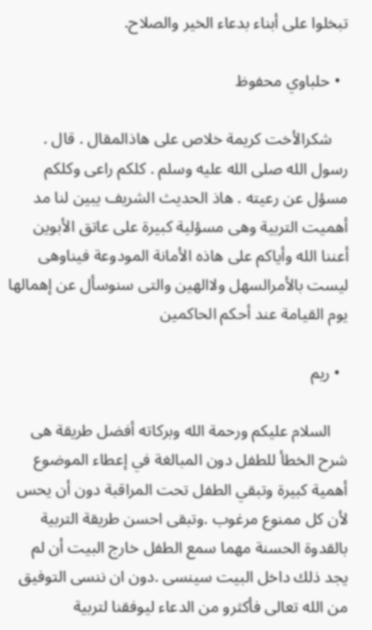تبخلوا على أبناء بدعاء الخير والصلاح.

  • حلباوي محفوظ

    شكرالأخت كريمة خلاص على هاذالمقال . قال . رسول الله صلى الله عليه وسلم . كلكم راعى وكلكم مسؤل عن رعيته . هاذ الحديث الشريف يبين لنا مد أهميت التربية وهى مسؤلية كبيرة على عاتق الأبوين أعننا الله وأياكم على هاذه الأمانة المودوعة فيناوهى ليست بالأمرالسهل ولاالهين والتى سنوسأل عن إهمالها يوم القيامة عند أحكم الحاكمين

  • ريم

    السلام عليكم ورحمة الله وبركاته أفضل طريقة هى شرح الخطأ للطفل دون المبالغة في إعطاء الموضوع أهمية كبيرة وتبقي الطفل تحت المراقبة دون أن يحس لأن كل ممنوع مرغوب .وتبقى احسن طريقة التربية بالقدوة الحسنة مهما سمع الطفل خارج البيت أن لم يجد ذلك داخل البيت سينسى .دون ان ننسى التوفيق من الله تعالى فأكثرو من الدعاء ليوفقنا لتربية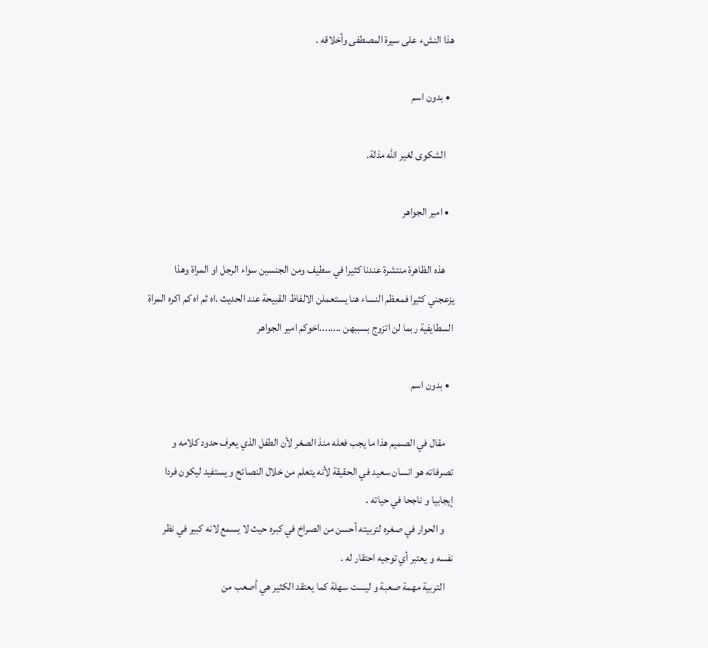هذا النشء على سيرة المصطفى وأخلاقه .

  • بدون اسم

    الشكوى لغير الله مذلة.

  • امير الجواهر

    هذه الظاهرة منتشرة عندنا كثيرا في سطيف ومن الجنسين سواء الرجل او المراة وهذا يزعجني كثيرا فمعظم النساء هنا يستعملن الالفاظ القبيحة عند الحديث .اه ثم اه كم اكره المراة السطايفية ربما لن اتزوج بسببهن ........اخوكم امير الجواهر

  • بدون اسم

    مقال في الصميم هذا ما يجب فعله منذ الصغر لأن الطفل الذي يعرف حدود كلامه و تصرفاته هو انسان سعيد في الحقيقة لأنه يتعلم من خلال النصائح و يستفيد ليكون فردا إيجابيا و ناجحا في حياته .
    و الحوار في صغره لتربيته أحسن من الصراخ في كبره حيث لا يسمع لانه كبير في نظر نفسه و يعتبر أي توجيه احتقار له .
    التربية مهمة صعبة و ليست سهلة كما يعتقد الكثير هي أصعب من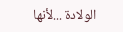الولادة ...لأنها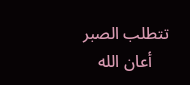تتطلب الصبر
    أعان الله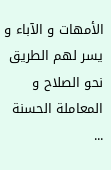الأمهات و الآباء و يسر لهم الطريق نحو الصلاح و المعاملة الحسنة ...